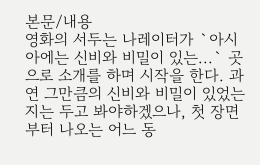본문/내용
영화의 서두는 나레이터가 `아시아에는 신비와 비밀이 있는...` 곳으로 소개를 하며 시작을 한다. 과연 그만큼의 신비와 비밀이 있었는지는 두고 봐야하겠으나, 첫 장면부터 나오는 어느 동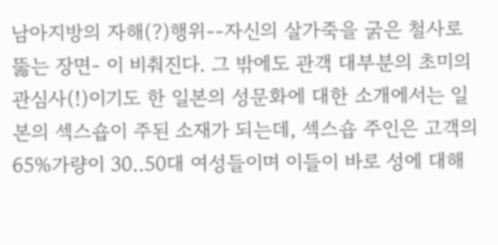남아지방의 자해(?)행위--자신의 살가죽을 굵은 철사로 뚫는 장면- 이 비춰진다. 그 밖에도 관객 대부분의 초미의 관심사(!)이기도 한 일본의 성문화에 대한 소개에서는 일본의 섹스숍이 주된 소재가 되는데, 섹스숍 주인은 고객의 65%가량이 30..50대 여성들이며 이들이 바로 성에 대해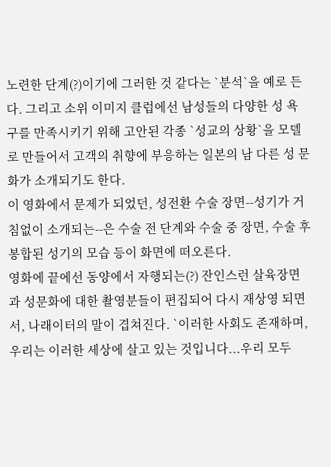노련한 단계(?)이기에 그러한 것 같다는 `분석`을 예로 든다. 그리고 소위 이미지 클럽에선 남성들의 다양한 성 욕구를 만족시키기 위해 고안된 각종 `성교의 상황`을 모델로 만들어서 고객의 취향에 부응하는 일본의 남 다른 성 문화가 소개되기도 한다.
이 영화에서 문제가 되었던, 성전환 수술 장면--성기가 거침없이 소개되는--은 수술 전 단계와 수술 중 장면, 수술 후 봉합된 성기의 모습 등이 화면에 떠오른다.
영화에 끝에선 동양에서 자행되는(?) 잔인스런 살육장면과 성문화에 대한 촬영분들이 편집되어 다시 재상영 되면서, 나래이터의 말이 겹쳐진다. `이러한 사회도 존재하며, 우리는 이러한 세상에 살고 있는 것입니다...우리 모두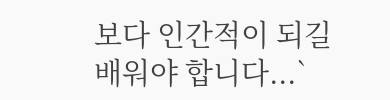보다 인간적이 되길 배워야 합니다...`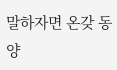말하자면 온갖 동양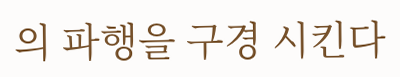의 파행을 구경 시킨다